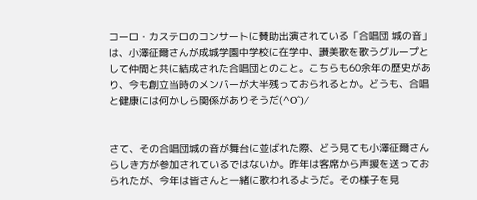コーロ・カステロのコンサートに賛助出演されている「合唱団 城の音」は、小澤征爾さんが成城学園中学校に在学中、讃美歌を歌うグループとして仲間と共に結成された合唱団とのこと。こちらも60余年の歴史があり、今も創立当時のメンバーが大半残っておられるとか。どうも、合唱と健康には何かしら関係がありそうだ(^O^)/


さて、その合唱団城の音が舞台に並ばれた際、どう見ても小澤征爾さんらしき方が参加されているではないか。昨年は客席から声援を送っておられたが、今年は皆さんと一緒に歌われるようだ。その様子を見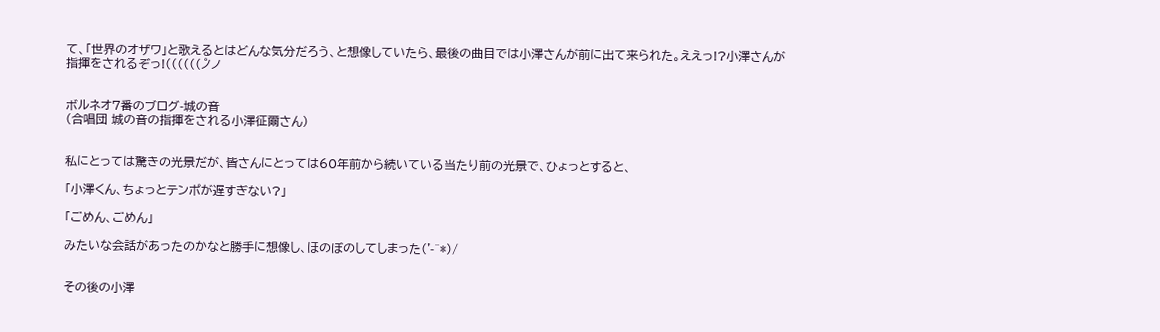て、「世界のオザワ」と歌えるとはどんな気分だろう、と想像していたら、最後の曲目では小澤さんが前に出て来られた。ええっ!?小澤さんが指揮をされるぞっ!((((((ノ゚ノ


ボルネオ7番のブログ-城の音
(合唱団 城の音の指揮をされる小澤征爾さん)


私にとっては驚きの光景だが、皆さんにとっては60年前から続いている当たり前の光景で、ひょっとすると、

「小澤くん、ちょっとテンポが遅すぎない?」

「ごめん、ごめん」

みたいな会話があったのかなと勝手に想像し、ほのぼのしてしまった('-^*)/


その後の小澤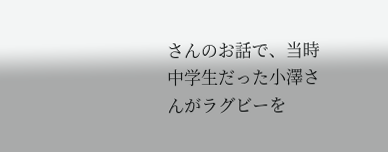さんのお話で、当時中学生だった小澤さんがラグビーを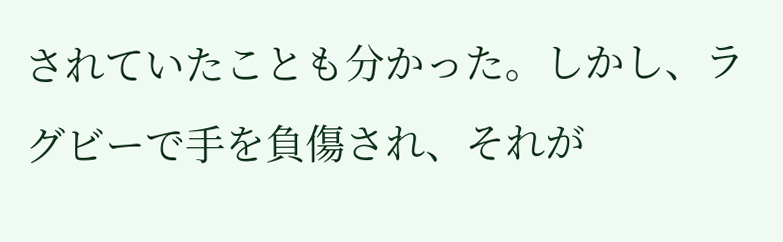されていたことも分かった。しかし、ラグビーで手を負傷され、それが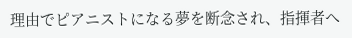理由でピアニストになる夢を断念され、指揮者へ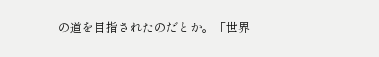の道を目指されたのだとか。「世界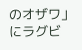のオザワ」にラグビ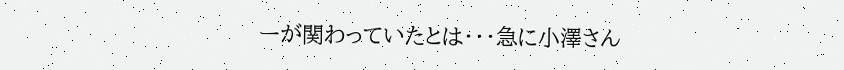ーが関わっていたとは・・・急に小澤さん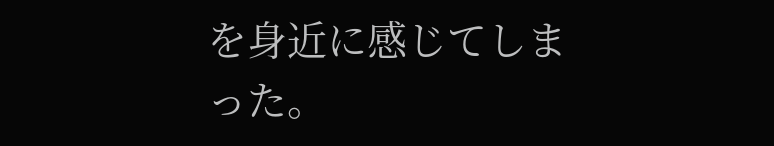を身近に感じてしまった。